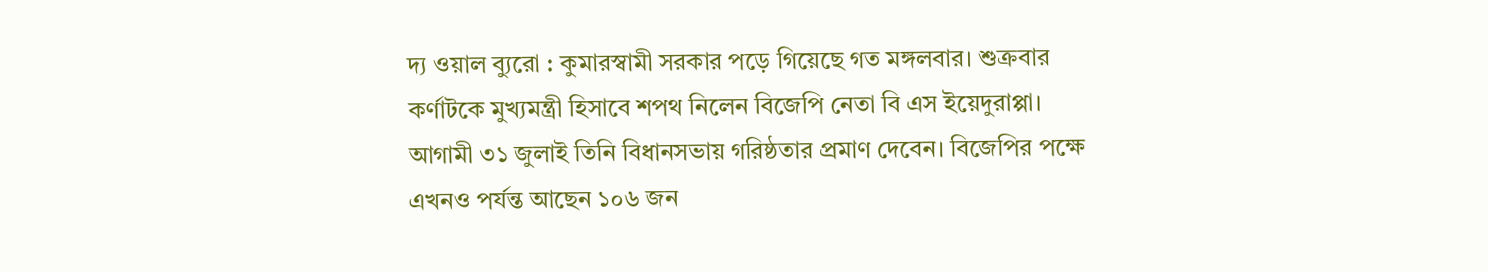দ্য ওয়াল ব্যুরো : কুমারস্বামী সরকার পড়ে গিয়েছে গত মঙ্গলবার। শুক্রবার কর্ণাটকে মুখ্যমন্ত্রী হিসাবে শপথ নিলেন বিজেপি নেতা বি এস ইয়েদুরাপ্পা। আগামী ৩১ জুলাই তিনি বিধানসভায় গরিষ্ঠতার প্রমাণ দেবেন। বিজেপির পক্ষে এখনও পর্যন্ত আছেন ১০৬ জন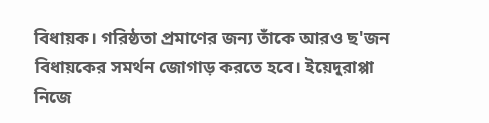বিধায়ক। গরিষ্ঠতা প্রমাণের জন্য তাঁকে আরও ছ'জন বিধায়কের সমর্থন জোগাড় করতে হবে। ইয়েদুরাপ্পা নিজে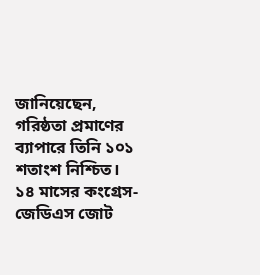জানিয়েছেন, গরিষ্ঠতা প্রমাণের ব্যাপারে তিনি ১০১ শতাংশ নিশ্চিত।
১৪ মাসের কংগ্রেস-জেডিএস জোট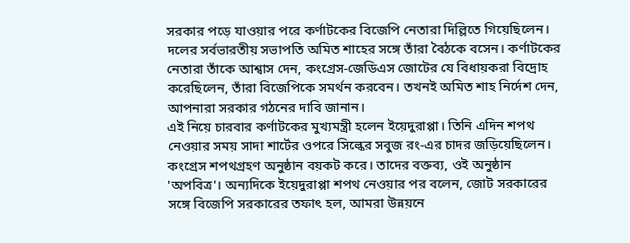সরকার পড়ে যাওয়ার পরে কর্ণাটকের বিজেপি নেতারা দিল্লিতে গিয়েছিলেন। দলের সর্বভারতীয় সভাপতি অমিত শাহের সঙ্গে তাঁরা বৈঠকে বসেন। কর্ণাটকের নেতারা তাঁকে আশ্বাস দেন, কংগ্রেস-জেডিএস জোটের যে বিধায়করা বিদ্রোহ করেছিলেন, তাঁরা বিজেপিকে সমর্থন করবেন। তখনই অমিত শাহ নির্দেশ দেন, আপনারা সরকার গঠনের দাবি জানান।
এই নিয়ে চারবার কর্ণাটকের মুখ্যমন্ত্রী হলেন ইয়েদুরাপ্পা। তিনি এদিন শপথ নেওয়ার সময় সাদা শার্টের ওপরে সিল্কের সবুজ রং-এর চাদর জড়িয়েছিলেন। কংগ্রেস শপথগ্রহণ অনুষ্ঠান বয়কট করে। তাদের বক্তব্য, ওই অনুষ্ঠান 'অপবিত্র'। অন্যদিকে ইয়েদুরাপ্পা শপথ নেওয়ার পর বলেন, জোট সরকারের সঙ্গে বিজেপি সরকারের তফাৎ হল, আমরা উন্নয়নে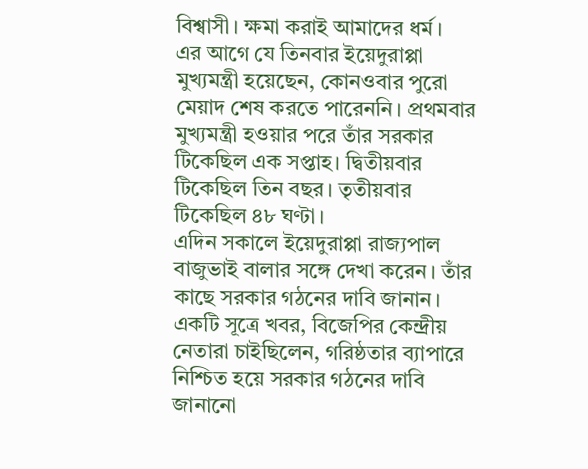বিশ্বাসী। ক্ষমা করাই আমাদের ধর্ম।
এর আগে যে তিনবার ইয়েদুরাপ্পা মুখ্যমন্ত্রী হয়েছেন, কোনওবার পুরো মেয়াদ শেষ করতে পারেননি। প্রথমবার মুখ্যমন্ত্রী হওয়ার পরে তাঁর সরকার টিকেছিল এক সপ্তাহ। দ্বিতীয়বার টিকেছিল তিন বছর। তৃতীয়বার টিকেছিল ৪৮ ঘণ্টা।
এদিন সকালে ইয়েদুরাপ্পা রাজ্যপাল বাজুভাই বালার সঙ্গে দেখা করেন। তাঁর কাছে সরকার গঠনের দাবি জানান। একটি সূত্রে খবর, বিজেপির কেন্দ্রীয় নেতারা চাইছিলেন, গরিষ্ঠতার ব্যাপারে নিশ্চিত হয়ে সরকার গঠনের দাবি জানানো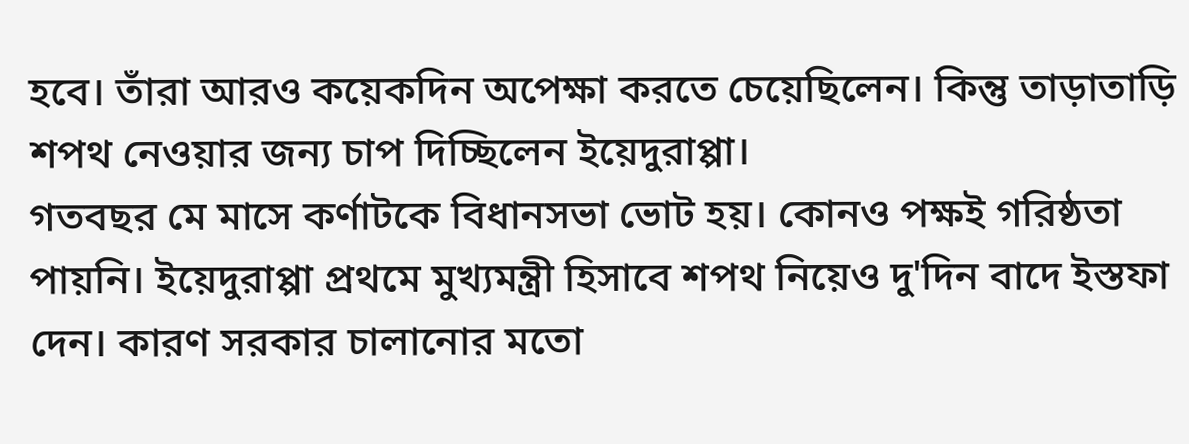হবে। তাঁরা আরও কয়েকদিন অপেক্ষা করতে চেয়েছিলেন। কিন্তু তাড়াতাড়ি শপথ নেওয়ার জন্য চাপ দিচ্ছিলেন ইয়েদুরাপ্পা।
গতবছর মে মাসে কর্ণাটকে বিধানসভা ভোট হয়। কোনও পক্ষই গরিষ্ঠতা পায়নি। ইয়েদুরাপ্পা প্রথমে মুখ্যমন্ত্রী হিসাবে শপথ নিয়েও দু'দিন বাদে ইস্তফা দেন। কারণ সরকার চালানোর মতো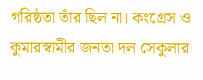গরিষ্ঠতা তাঁর ছিল না। কংগ্রেস ও কুমারস্বামীর জনতা দল সেকুলার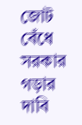জোট বেঁধে সরকার গড়ার দাবি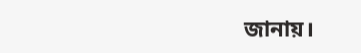জানায়।